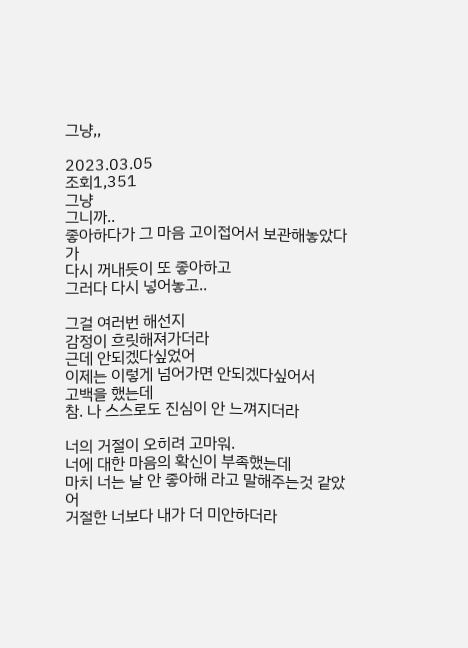그냥,,

2023.03.05
조회1,351
그냥
그니까..
좋아하다가 그 마음 고이접어서 보관해놓았다가
다시 꺼내듯이 또 좋아하고
그러다 다시 넣어놓고..

그걸 여러번 해선지
감정이 흐릿해져가더라
근데 안되겠다싶었어
이제는 이렇게 넘어가면 안되겠다싶어서
고백을 했는데
참. 나 스스로도 진심이 안 느껴지더라

너의 거절이 오히려 고마워.
너에 대한 마음의 확신이 부족했는데
마치 너는 날 안 좋아해 라고 말해주는것 같았어
거절한 너보다 내가 더 미안하더라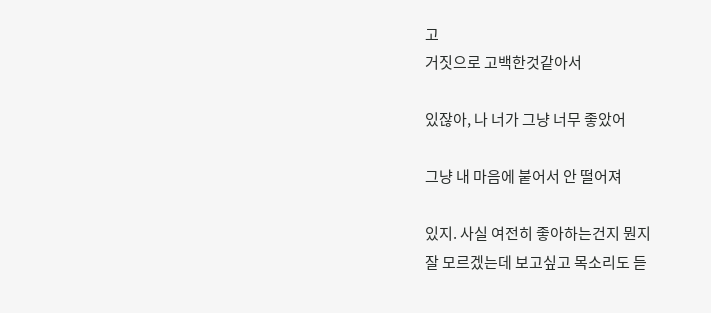고
거짓으로 고백한것같아서

있잖아, 나 너가 그냥 너무 좋았어

그냥 내 마음에 붙어서 안 떨어져

있지. 사실 여전히 좋아하는건지 뭔지
잘 모르겠는데 보고싶고 목소리도 듣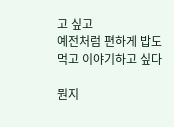고 싶고
예전처럼 편하게 밥도 먹고 이야기하고 싶다

뭔지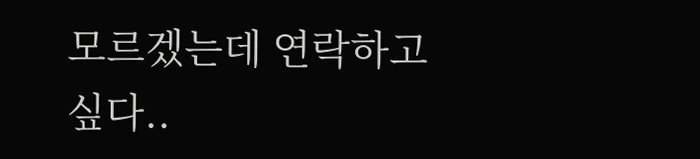모르겠는데 연락하고 싶다..